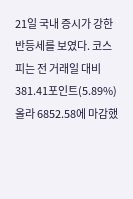21일 국내 증시가 강한 반등세를 보였다. 코스피는 전 거래일 대비 381.41포인트(5.89%) 올라 6852.58에 마감했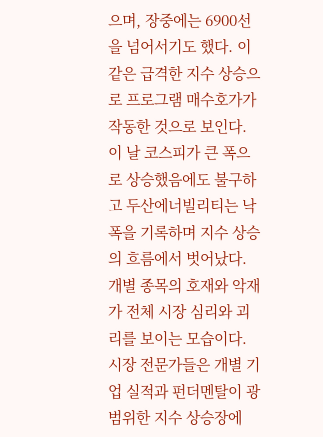으며, 장중에는 6900선을 넘어서기도 했다. 이 같은 급격한 지수 상승으로 프로그램 매수호가가 작동한 것으로 보인다.
이 날 코스피가 큰 폭으로 상승했음에도 불구하고 두산에너빌리티는 낙폭을 기록하며 지수 상승의 흐름에서 벗어났다. 개별 종목의 호재와 악재가 전체 시장 심리와 괴리를 보이는 모습이다. 시장 전문가들은 개별 기업 실적과 펀더멘탈이 광범위한 지수 상승장에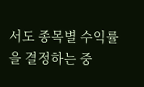서도 종목별 수익률을 결정하는 중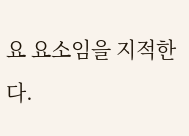요 요소임을 지적한다.